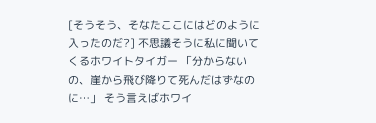[そうそう、そなたここにはどのように入ったのだ?] 不思議そうに私に聞いてくるホワイトタイガー 「分からないの、崖から飛び降りて死んだはずなのに…」 そう言えばホワイ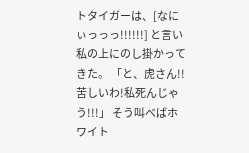トタイガーは、[なにぃっっっ!!!!!!] と言い私の上にのし掛かってきた。 「と、虎さん!!苦しいわ!私死んじゃう!!!」 そう叫べばホワイト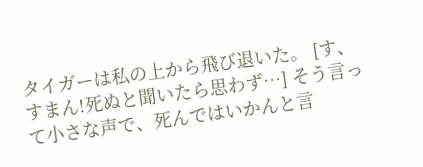タイガーは私の上から飛び退いた。 [す、すまん!死ぬと聞いたら思わず…] そう言って小さな声で、死んではいかんと言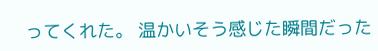ってくれた。 温かいそう感じた瞬間だった